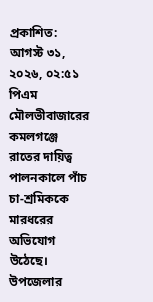প্রকাশিত: আগস্ট ৩১, ২০২৬, ০২:৫১ পিএম
মৌলভীবাজারের কমলগঞ্জে রাতের দায়িত্ব পালনকালে পাঁচ চা-শ্রমিককে মারধরের অভিযোগ উঠেছে। উপজেলার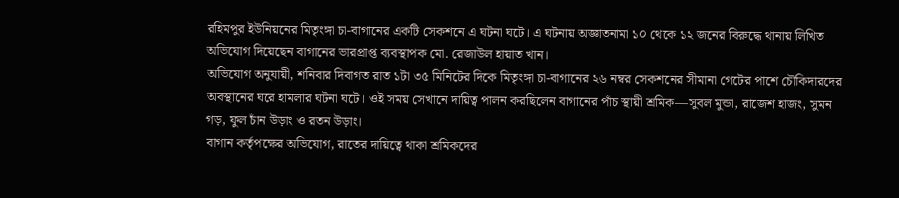রহিমপুর ইউনিয়নের মিতৃংঙ্গা চা-বাগানের একটি সেকশনে এ ঘটনা ঘটে। এ ঘটনায় অজ্ঞাতনামা ১০ থেকে ১২ জনের বিরুদ্ধে থানায় লিখিত অভিযোগ দিয়েছেন বাগানের ভারপ্রাপ্ত ব্যবস্থাপক মো. রেজাউল হায়াত খান।
অভিযোগ অনুযায়ী, শনিবার দিবাগত রাত ১টা ৩৫ মিনিটের দিকে মিতৃংঙ্গা চা-বাগানের ২৬ নম্বর সেকশনের সীমানা গেটের পাশে চৌকিদারদের অবস্থানের ঘরে হামলার ঘটনা ঘটে। ওই সময় সেখানে দায়িত্ব পালন করছিলেন বাগানের পাঁচ স্থায়ী শ্রমিক—সুবল মুন্ডা, রাজেশ হাজং, সুমন গড়, ফুল চাঁন উড়াং ও রতন উড়াং।
বাগান কর্তৃপক্ষের অভিযোগ, রাতের দায়িত্বে থাকা শ্রমিকদের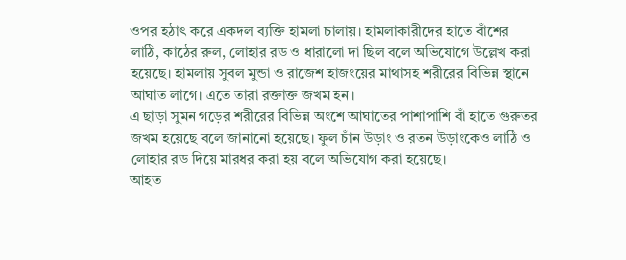ওপর হঠাৎ করে একদল ব্যক্তি হামলা চালায়। হামলাকারীদের হাতে বাঁশের লাঠি, কাঠের রুল, লোহার রড ও ধারালো দা ছিল বলে অভিযোগে উল্লেখ করা হয়েছে। হামলায় সুবল মুন্ডা ও রাজেশ হাজংয়ের মাথাসহ শরীরের বিভিন্ন স্থানে আঘাত লাগে। এতে তারা রক্তাক্ত জখম হন।
এ ছাড়া সুমন গড়ের শরীরের বিভিন্ন অংশে আঘাতের পাশাপাশি বাঁ হাতে গুরুতর জখম হয়েছে বলে জানানো হয়েছে। ফুল চাঁন উড়াং ও রতন উড়াংকেও লাঠি ও লোহার রড দিয়ে মারধর করা হয় বলে অভিযোগ করা হয়েছে।
আহত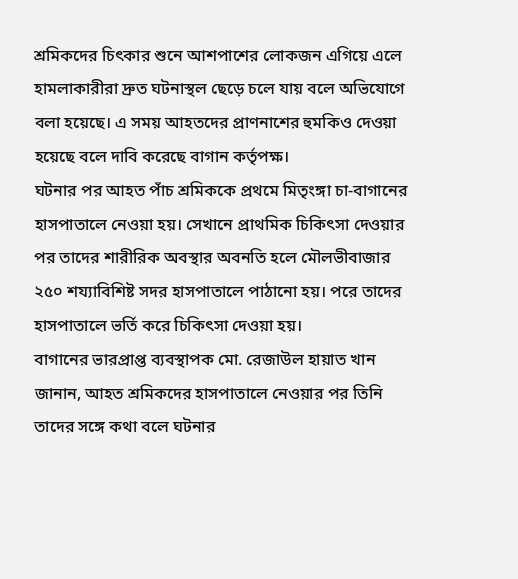শ্রমিকদের চিৎকার শুনে আশপাশের লোকজন এগিয়ে এলে হামলাকারীরা দ্রুত ঘটনাস্থল ছেড়ে চলে যায় বলে অভিযোগে বলা হয়েছে। এ সময় আহতদের প্রাণনাশের হুমকিও দেওয়া হয়েছে বলে দাবি করেছে বাগান কর্তৃপক্ষ।
ঘটনার পর আহত পাঁচ শ্রমিককে প্রথমে মিতৃংঙ্গা চা-বাগানের হাসপাতালে নেওয়া হয়। সেখানে প্রাথমিক চিকিৎসা দেওয়ার পর তাদের শারীরিক অবস্থার অবনতি হলে মৌলভীবাজার ২৫০ শয্যাবিশিষ্ট সদর হাসপাতালে পাঠানো হয়। পরে তাদের হাসপাতালে ভর্তি করে চিকিৎসা দেওয়া হয়।
বাগানের ভারপ্রাপ্ত ব্যবস্থাপক মো. রেজাউল হায়াত খান জানান, আহত শ্রমিকদের হাসপাতালে নেওয়ার পর তিনি তাদের সঙ্গে কথা বলে ঘটনার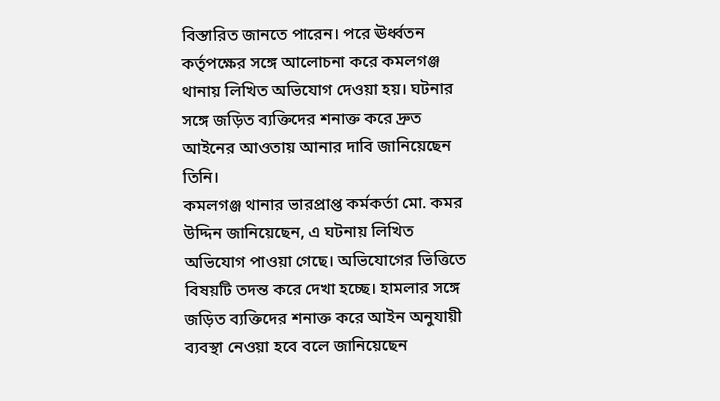বিস্তারিত জানতে পারেন। পরে ঊর্ধ্বতন কর্তৃপক্ষের সঙ্গে আলোচনা করে কমলগঞ্জ থানায় লিখিত অভিযোগ দেওয়া হয়। ঘটনার সঙ্গে জড়িত ব্যক্তিদের শনাক্ত করে দ্রুত আইনের আওতায় আনার দাবি জানিয়েছেন তিনি।
কমলগঞ্জ থানার ভারপ্রাপ্ত কর্মকর্তা মো. কমর উদ্দিন জানিয়েছেন, এ ঘটনায় লিখিত অভিযোগ পাওয়া গেছে। অভিযোগের ভিত্তিতে বিষয়টি তদন্ত করে দেখা হচ্ছে। হামলার সঙ্গে জড়িত ব্যক্তিদের শনাক্ত করে আইন অনুযায়ী ব্যবস্থা নেওয়া হবে বলে জানিয়েছেন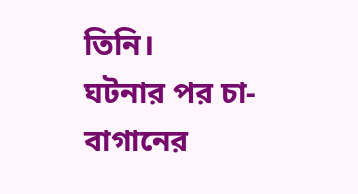তিনি।
ঘটনার পর চা-বাগানের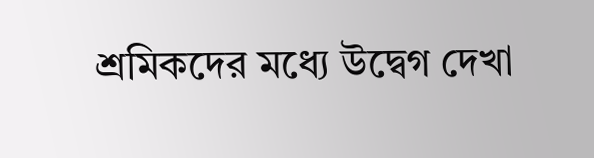শ্রমিকদের মধ্যে উদ্বেগ দেখা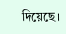দিয়েছে।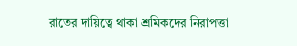রাতের দায়িত্বে থাকা শ্রমিকদের নিরাপত্তা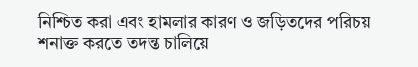নিশ্চিত করা এবং হামলার কারণ ও জড়িতদের পরিচয় শনাক্ত করতে তদন্ত চালিয়ে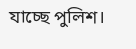যাচ্ছে পুলিশ।